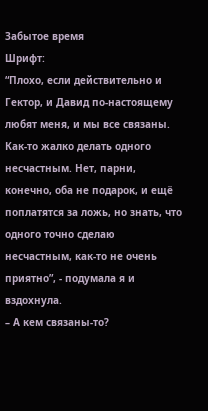Забытое время
Шрифт:
“Плохо, если действительно и Гектор, и Давид по-настоящему любят меня, и мы все связаны. Как-то жалко делать одного несчастным. Нет, парни, конечно, оба не подарок, и ещё поплатятся за ложь, но знать, что одного точно сделаю несчастным, как-то не очень приятно”, - подумала я и вздохнула.
– А кем связаны-то?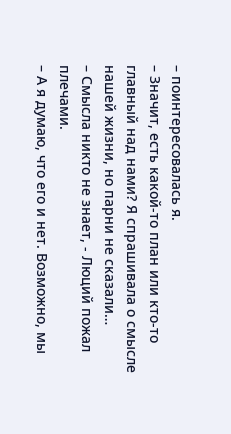– поинтересовалась я.
– Значит, есть какой-то план или кто-то главный над нами? Я спрашивала о смысле нашей жизни, но парни не сказали…
– Смысла никто не знает, - Люций пожал плечами.
– А я думаю, что его и нет. Возможно, мы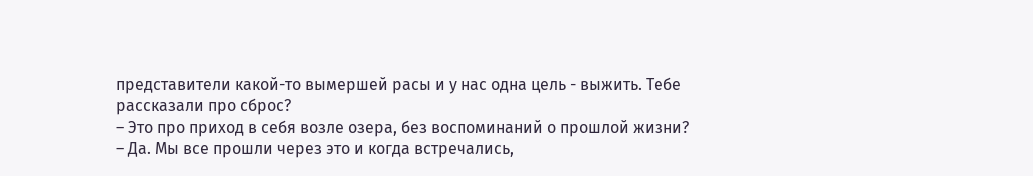представители какой-то вымершей расы и у нас одна цель - выжить. Тебе рассказали про сброс?
– Это про приход в себя возле озера, без воспоминаний о прошлой жизни?
– Да. Мы все прошли через это и когда встречались,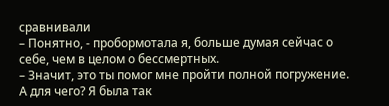сравнивали
– Понятно, - пробормотала я, больше думая сейчас о себе, чем в целом о бессмертных.
– Значит, это ты помог мне пройти полной погружение. А для чего? Я была так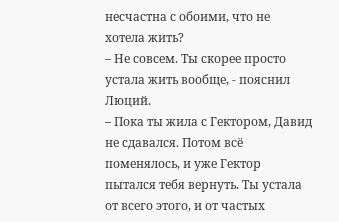несчастна с обоими, что не хотела жить?
– Не совсем. Ты скорее просто устала жить вообще, - пояснил Люций.
– Пока ты жила с Гектором, Давид не сдавался. Потом всё поменялось, и уже Гектор пытался тебя вернуть. Ты устала от всего этого, и от частых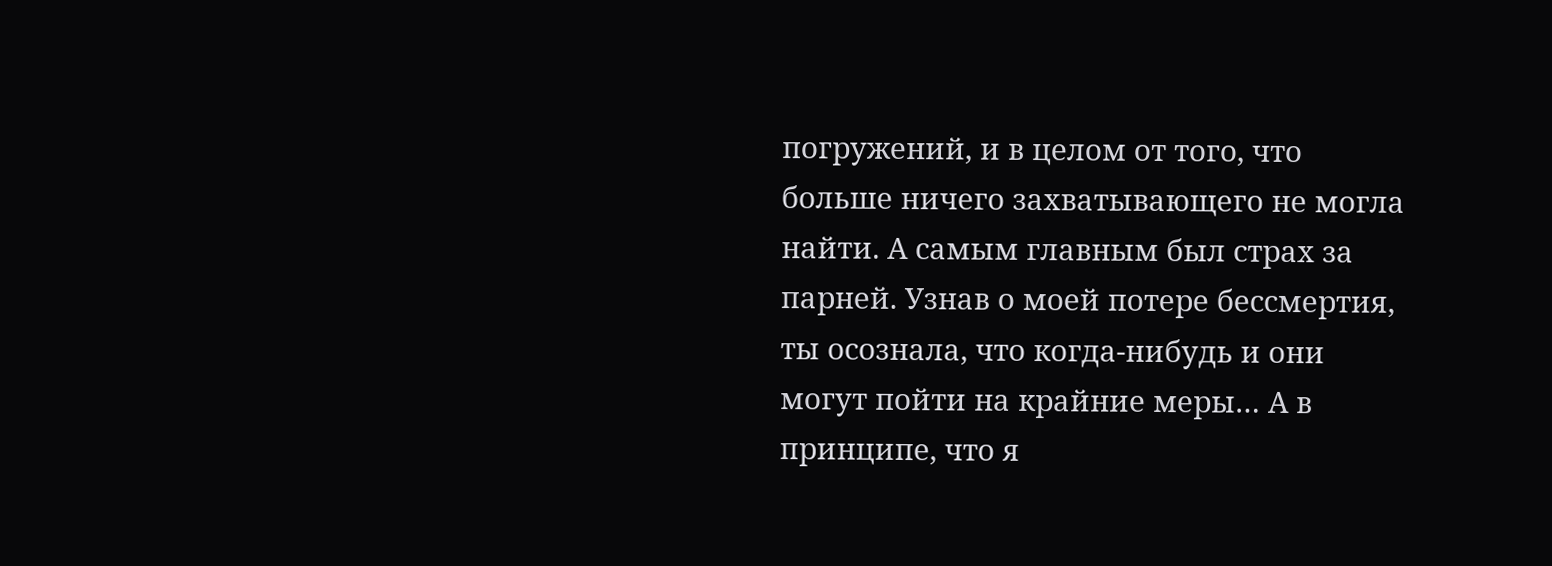погружений, и в целом от того, что больше ничего захватывающего не могла найти. А самым главным был страх за парней. Узнав о моей потере бессмертия, ты осознала, что когда-нибудь и они могут пойти на крайние меры… А в принципе, что я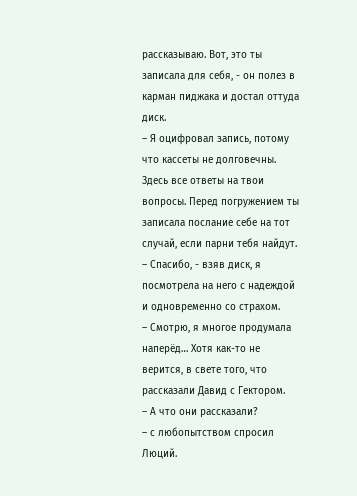рассказываю. Вот, это ты записала для себя, - он полез в карман пиджака и достал оттуда диск.
– Я оцифровал запись, потому что кассеты не долговечны. Здесь все ответы на твои вопросы. Перед погружением ты записала послание себе на тот случай, если парни тебя найдут.
– Спасибо, - взяв диск, я посмотрела на него с надеждой и одновременно со страхом.
– Смотрю, я многое продумала наперёд… Хотя как-то не верится, в свете того, что рассказали Давид с Гектором.
– А что они рассказали?
– с любопытством спросил Люций.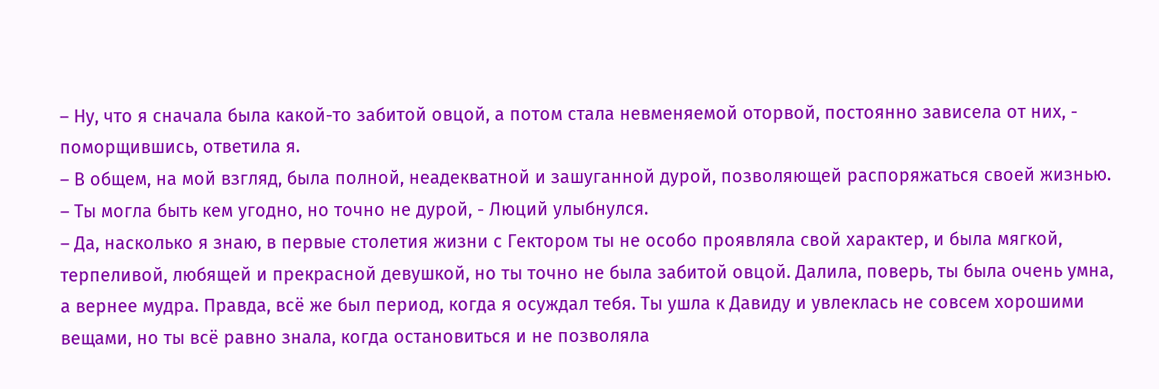– Ну, что я сначала была какой-то забитой овцой, а потом стала невменяемой оторвой, постоянно зависела от них, - поморщившись, ответила я.
– В общем, на мой взгляд, была полной, неадекватной и зашуганной дурой, позволяющей распоряжаться своей жизнью.
– Ты могла быть кем угодно, но точно не дурой, - Люций улыбнулся.
– Да, насколько я знаю, в первые столетия жизни с Гектором ты не особо проявляла свой характер, и была мягкой, терпеливой, любящей и прекрасной девушкой, но ты точно не была забитой овцой. Далила, поверь, ты была очень умна, а вернее мудра. Правда, всё же был период, когда я осуждал тебя. Ты ушла к Давиду и увлеклась не совсем хорошими вещами, но ты всё равно знала, когда остановиться и не позволяла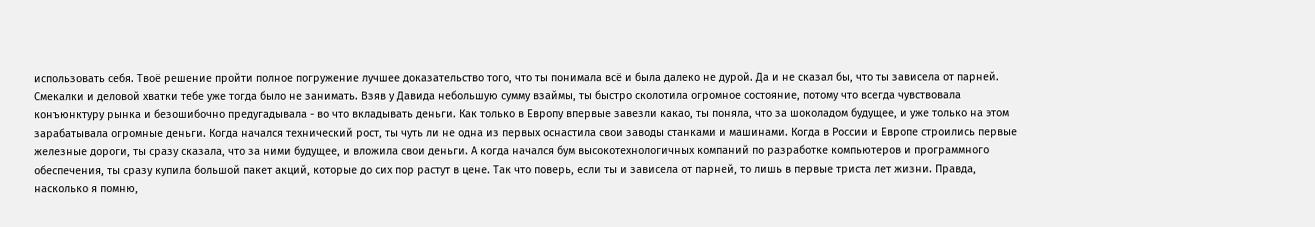использовать себя. Твоё решение пройти полное погружение лучшее доказательство того, что ты понимала всё и была далеко не дурой. Да и не сказал бы, что ты зависела от парней. Смекалки и деловой хватки тебе уже тогда было не занимать. Взяв у Давида небольшую сумму взаймы, ты быстро сколотила огромное состояние, потому что всегда чувствовала конъюнктуру рынка и безошибочно предугадывала - во что вкладывать деньги. Как только в Европу впервые завезли какао, ты поняла, что за шоколадом будущее, и уже только на этом зарабатывала огромные деньги. Когда начался технический рост, ты чуть ли не одна из первых оснастила свои заводы станками и машинами. Когда в России и Европе строились первые железные дороги, ты сразу сказала, что за ними будущее, и вложила свои деньги. А когда начался бум высокотехнологичных компаний по разработке компьютеров и программного обеспечения, ты сразу купила большой пакет акций, которые до сих пор растут в цене. Так что поверь, если ты и зависела от парней, то лишь в первые триста лет жизни. Правда, насколько я помню,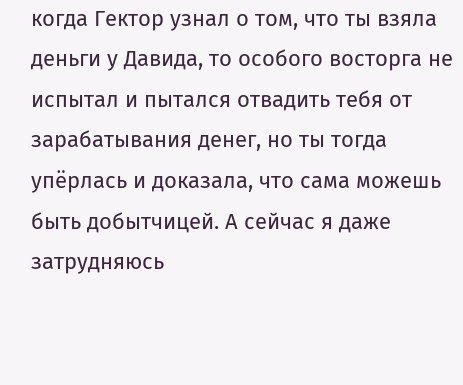когда Гектор узнал о том, что ты взяла деньги у Давида, то особого восторга не испытал и пытался отвадить тебя от зарабатывания денег, но ты тогда упёрлась и доказала, что сама можешь быть добытчицей. А сейчас я даже затрудняюсь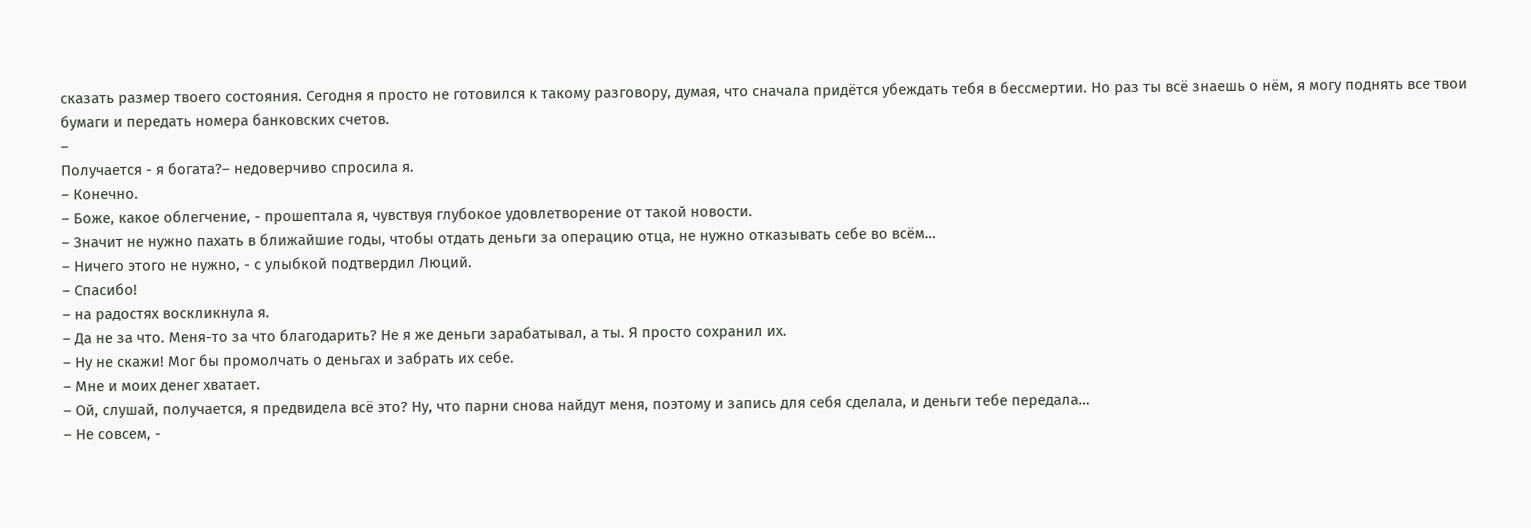сказать размер твоего состояния. Сегодня я просто не готовился к такому разговору, думая, что сначала придётся убеждать тебя в бессмертии. Но раз ты всё знаешь о нём, я могу поднять все твои бумаги и передать номера банковских счетов.
–
Получается - я богата?– недоверчиво спросила я.
– Конечно.
– Боже, какое облегчение, - прошептала я, чувствуя глубокое удовлетворение от такой новости.
– Значит не нужно пахать в ближайшие годы, чтобы отдать деньги за операцию отца, не нужно отказывать себе во всём…
– Ничего этого не нужно, - с улыбкой подтвердил Люций.
– Спасибо!
– на радостях воскликнула я.
– Да не за что. Меня-то за что благодарить? Не я же деньги зарабатывал, а ты. Я просто сохранил их.
– Ну не скажи! Мог бы промолчать о деньгах и забрать их себе.
– Мне и моих денег хватает.
– Ой, слушай, получается, я предвидела всё это? Ну, что парни снова найдут меня, поэтому и запись для себя сделала, и деньги тебе передала…
– Не совсем, -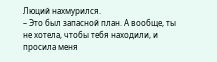Люций нахмурился.
– Это был запасной план. А вообще, ты не хотела, чтобы тебя находили, и просила меня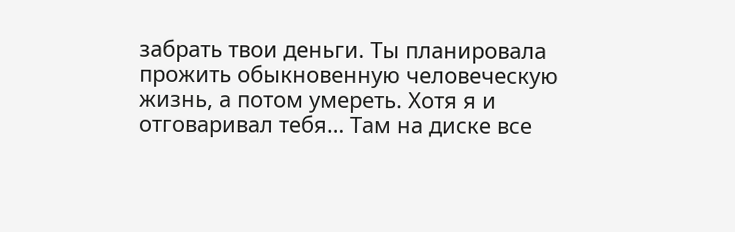забрать твои деньги. Ты планировала прожить обыкновенную человеческую жизнь, а потом умереть. Хотя я и отговаривал тебя… Там на диске все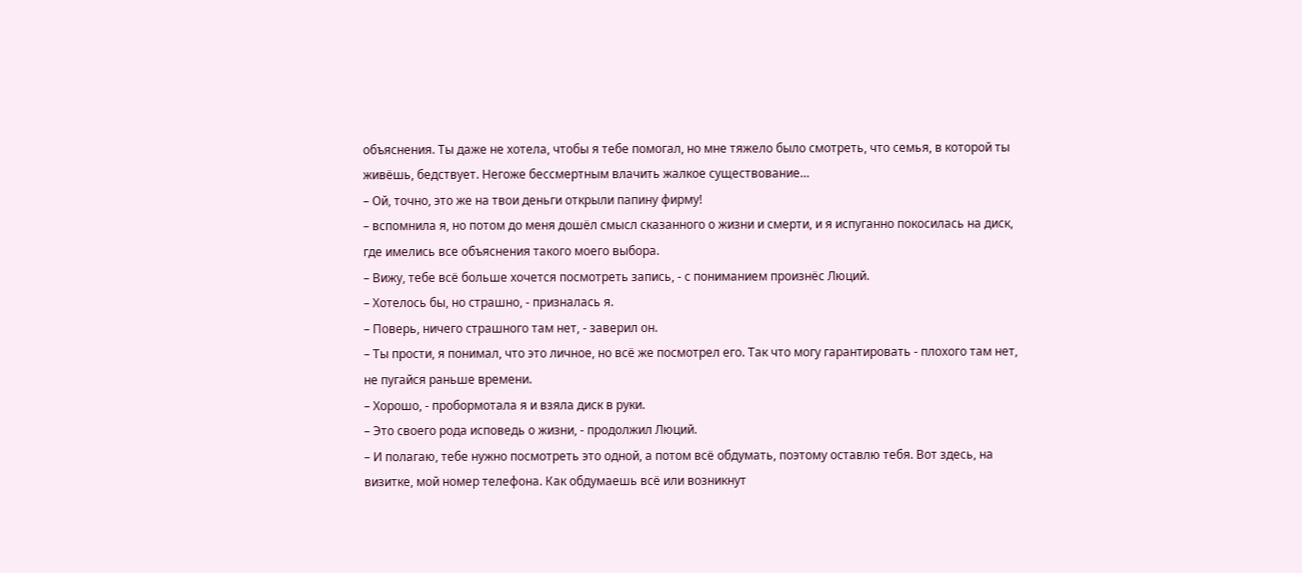объяснения. Ты даже не хотела, чтобы я тебе помогал, но мне тяжело было смотреть, что семья, в которой ты живёшь, бедствует. Негоже бессмертным влачить жалкое существование…
– Ой, точно, это же на твои деньги открыли папину фирму!
– вспомнила я, но потом до меня дошёл смысл сказанного о жизни и смерти, и я испуганно покосилась на диск, где имелись все объяснения такого моего выбора.
– Вижу, тебе всё больше хочется посмотреть запись, - с пониманием произнёс Люций.
– Хотелось бы, но страшно, - призналась я.
– Поверь, ничего страшного там нет, - заверил он.
– Ты прости, я понимал, что это личное, но всё же посмотрел его. Так что могу гарантировать - плохого там нет, не пугайся раньше времени.
– Хорошо, - пробормотала я и взяла диск в руки.
– Это своего рода исповедь о жизни, - продолжил Люций.
– И полагаю, тебе нужно посмотреть это одной, а потом всё обдумать, поэтому оставлю тебя. Вот здесь, на визитке, мой номер телефона. Как обдумаешь всё или возникнут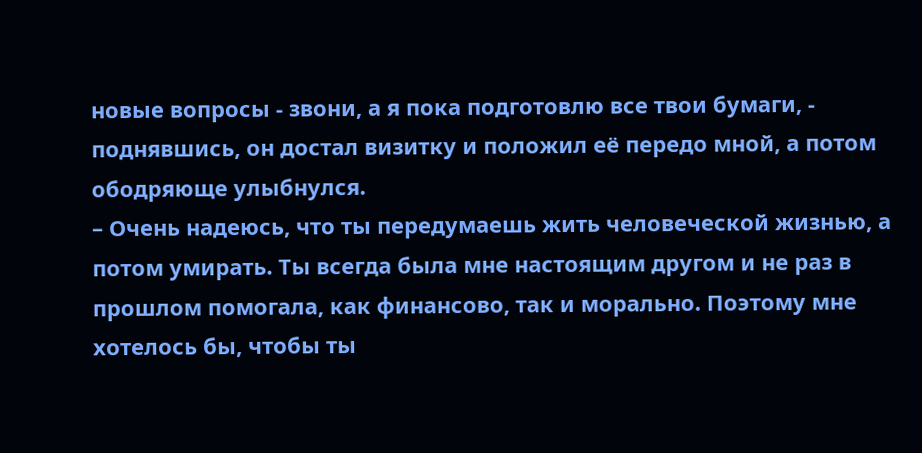новые вопросы - звони, а я пока подготовлю все твои бумаги, - поднявшись, он достал визитку и положил её передо мной, а потом ободряюще улыбнулся.
– Очень надеюсь, что ты передумаешь жить человеческой жизнью, а потом умирать. Ты всегда была мне настоящим другом и не раз в прошлом помогала, как финансово, так и морально. Поэтому мне хотелось бы, чтобы ты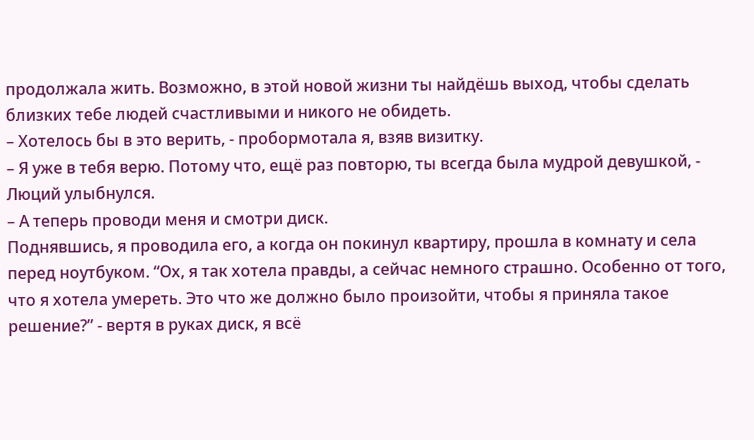продолжала жить. Возможно, в этой новой жизни ты найдёшь выход, чтобы сделать близких тебе людей счастливыми и никого не обидеть.
– Хотелось бы в это верить, - пробормотала я, взяв визитку.
– Я уже в тебя верю. Потому что, ещё раз повторю, ты всегда была мудрой девушкой, - Люций улыбнулся.
– А теперь проводи меня и смотри диск.
Поднявшись, я проводила его, а когда он покинул квартиру, прошла в комнату и села перед ноутбуком. “Ох, я так хотела правды, а сейчас немного страшно. Особенно от того, что я хотела умереть. Это что же должно было произойти, чтобы я приняла такое решение?” - вертя в руках диск, я всё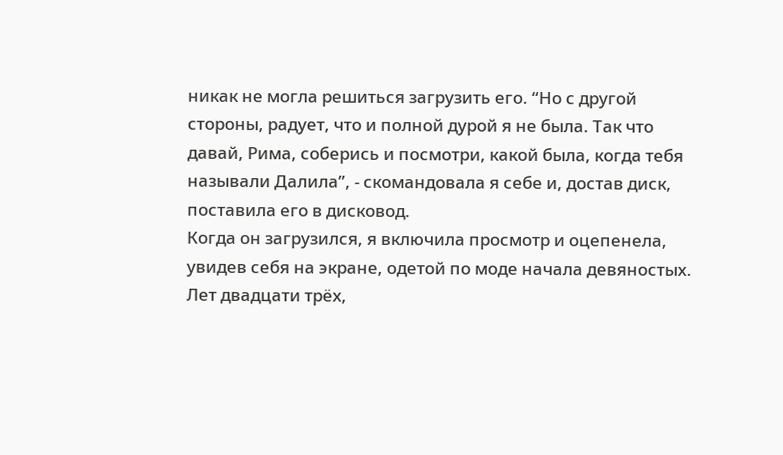никак не могла решиться загрузить его. “Но с другой стороны, радует, что и полной дурой я не была. Так что давай, Рима, соберись и посмотри, какой была, когда тебя называли Далила”, - скомандовала я себе и, достав диск, поставила его в дисковод.
Когда он загрузился, я включила просмотр и оцепенела, увидев себя на экране, одетой по моде начала девяностых. Лет двадцати трёх,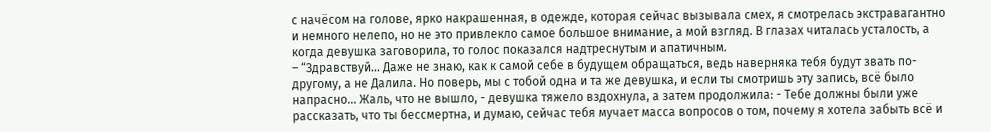с начёсом на голове, ярко накрашенная, в одежде, которая сейчас вызывала смех, я смотрелась экстравагантно и немного нелепо, но не это привлекло самое большое внимание, а мой взгляд. В глазах читалась усталость, а когда девушка заговорила, то голос показался надтреснутым и апатичным.
– “Здравствуй… Даже не знаю, как к самой себе в будущем обращаться, ведь наверняка тебя будут звать по-другому, а не Далила. Но поверь, мы с тобой одна и та же девушка, и если ты смотришь эту запись, всё было напрасно… Жаль, что не вышло, - девушка тяжело вздохнула, а затем продолжила: - Тебе должны были уже рассказать, что ты бессмертна, и думаю, сейчас тебя мучает масса вопросов о том, почему я хотела забыть всё и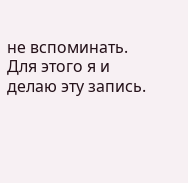не вспоминать. Для этого я и делаю эту запись.